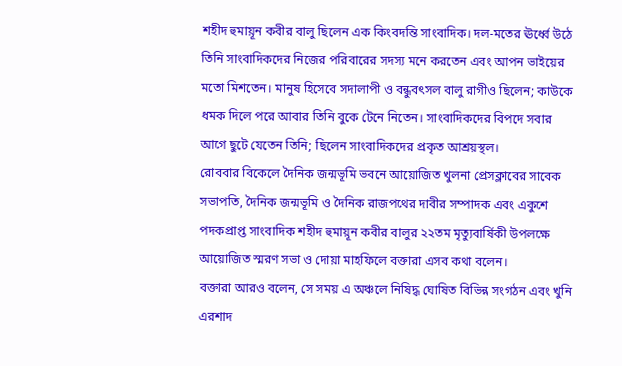শহীদ হুমায়ূন কবীর বালু ছিলেন এক কিংবদন্তি সাংবাদিক। দল-মতের ঊর্ধ্বে উঠে তিনি সাংবাদিকদের নিজের পরিবারের সদস্য মনে করতেন এবং আপন ভাইয়ের মতো মিশতেন। মানুষ হিসেবে সদালাপী ও বন্ধুবৎসল বালু রাগীও ছিলেন; কাউকে ধমক দিলে পরে আবার তিনি বুকে টেনে নিতেন। সাংবাদিকদের বিপদে সবার আগে ছুটে যেতেন তিনি; ছিলেন সাংবাদিকদের প্রকৃত আশ্রয়স্থল।
রোববার বিকেলে দৈনিক জন্মভূমি ভবনে আয়োজিত খুলনা প্রেসক্লাবের সাবেক সভাপতি, দৈনিক জন্মভূমি ও দৈনিক রাজপথের দাবীর সম্পাদক এবং একুশে পদকপ্রাপ্ত সাংবাদিক শহীদ হুমায়ূন কবীর বালুর ২২তম মৃত্যুবার্ষিকী উপলক্ষে আয়োজিত স্মরণ সভা ও দোয়া মাহফিলে বক্তারা এসব কথা বলেন।
বক্তারা আরও বলেন, সে সময় এ অঞ্চলে নিষিদ্ধ ঘোষিত বিভিন্ন সংগঠন এবং খুনি এরশাদ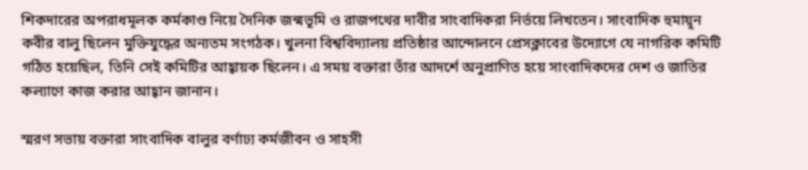শিকদারের অপরাধমূলক কর্মকাণ্ড নিয়ে দৈনিক জন্মভূমি ও রাজপথের দাবীর সাংবাদিকরা নির্ভয়ে লিখতেন। সাংবাদিক হুমায়ূন কবীর বালু ছিলেন মুক্তিযুদ্ধের অন্যতম সংগঠক। খুলনা বিশ্ববিদ্যালয় প্রতিষ্ঠার আন্দোলনে প্রেসক্লাবের উদ্যোগে যে নাগরিক কমিটি গঠিত হয়েছিল, তিনি সেই কমিটির আহ্বায়ক ছিলেন। এ সময় বক্তারা তাঁর আদর্শে অনুপ্রাণিত হয়ে সাংবাদিকদের দেশ ও জাতির কল্যাণে কাজ করার আহ্বান জানান।

স্মরণ সভায় বক্তারা সাংবাদিক বালুর বর্ণাঢ্য কর্মজীবন ও সাহসী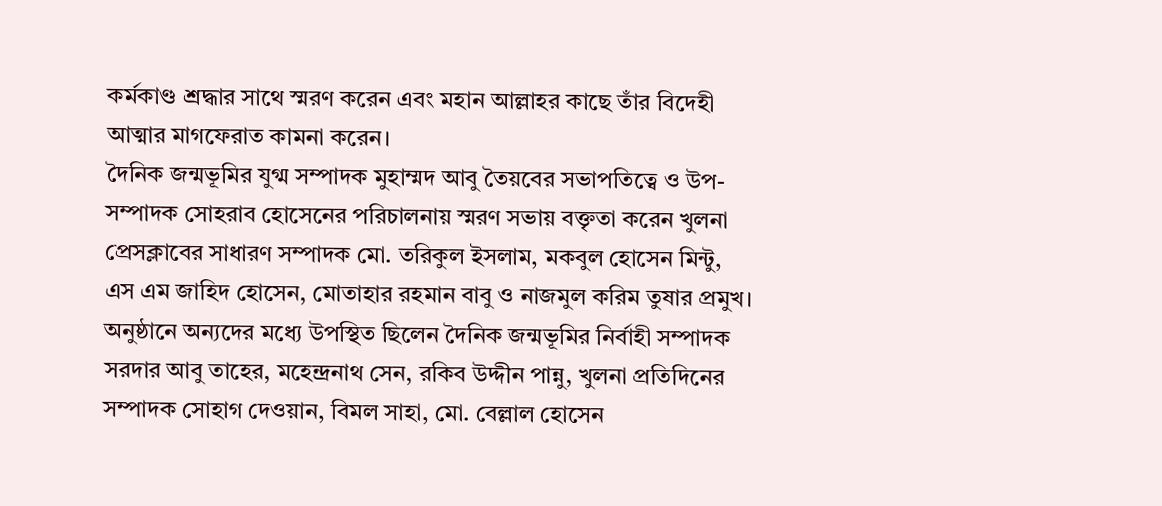কর্মকাণ্ড শ্রদ্ধার সাথে স্মরণ করেন এবং মহান আল্লাহর কাছে তাঁর বিদেহী আত্মার মাগফেরাত কামনা করেন।
দৈনিক জন্মভূমির যুগ্ম সম্পাদক মুহাম্মদ আবু তৈয়বের সভাপতিত্বে ও উপ-সম্পাদক সোহরাব হোসেনের পরিচালনায় স্মরণ সভায় বক্তৃতা করেন খুলনা প্রেসক্লাবের সাধারণ সম্পাদক মো. তরিকুল ইসলাম, মকবুল হোসেন মিন্টু, এস এম জাহিদ হোসেন, মোতাহার রহমান বাবু ও নাজমুল করিম তুষার প্রমুখ।
অনুষ্ঠানে অন্যদের মধ্যে উপস্থিত ছিলেন দৈনিক জন্মভূমির নির্বাহী সম্পাদক সরদার আবু তাহের, মহেন্দ্রনাথ সেন, রকিব উদ্দীন পান্নু, খুলনা প্রতিদিনের সম্পাদক সোহাগ দেওয়ান, বিমল সাহা, মো. বেল্লাল হোসেন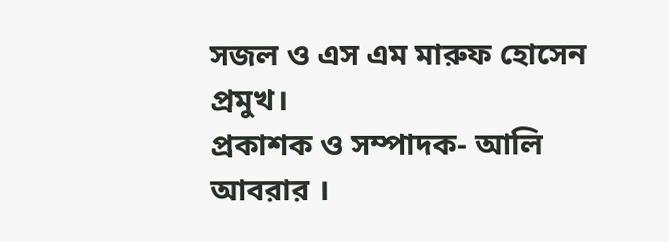সজল ও এস এম মারুফ হোসেন প্রমুখ।
প্রকাশক ও সম্পাদক- আলি আবরার ।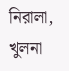নিরালা, খুলনা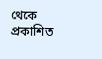থেকে প্রকাশিত